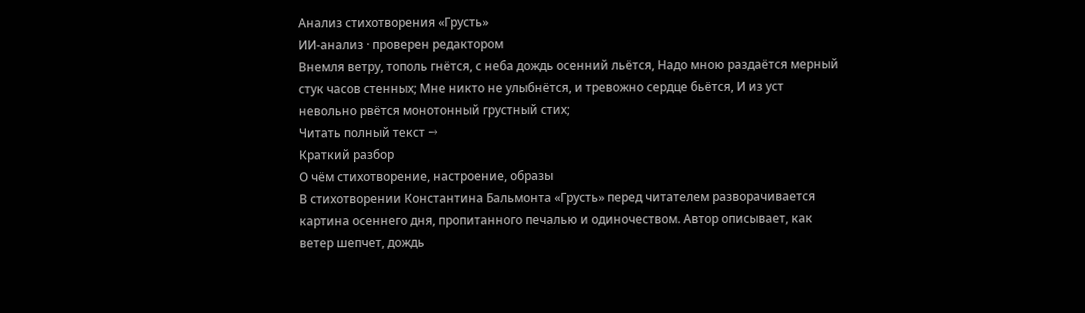Анализ стихотворения «Грусть»
ИИ-анализ · проверен редактором
Внемля ветру, тополь гнётся, с неба дождь осенний льётся, Надо мною раздаётся мерный стук часов стенных; Мне никто не улыбнётся, и тревожно сердце бьётся, И из уст невольно рвётся монотонный грустный стих;
Читать полный текст →
Краткий разбор
О чём стихотворение, настроение, образы
В стихотворении Константина Бальмонта «Грусть» перед читателем разворачивается картина осеннего дня, пропитанного печалью и одиночеством. Автор описывает, как ветер шепчет, дождь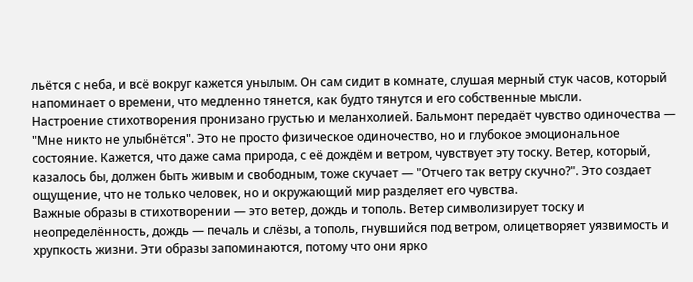льётся с неба, и всё вокруг кажется унылым. Он сам сидит в комнате, слушая мерный стук часов, который напоминает о времени, что медленно тянется, как будто тянутся и его собственные мысли.
Настроение стихотворения пронизано грустью и меланхолией. Бальмонт передаёт чувство одиночества — "Мне никто не улыбнётся". Это не просто физическое одиночество, но и глубокое эмоциональное состояние. Кажется, что даже сама природа, с её дождём и ветром, чувствует эту тоску. Ветер, который, казалось бы, должен быть живым и свободным, тоже скучает — "Отчего так ветру скучно?". Это создает ощущение, что не только человек, но и окружающий мир разделяет его чувства.
Важные образы в стихотворении — это ветер, дождь и тополь. Ветер символизирует тоску и неопределённость, дождь — печаль и слёзы, а тополь, гнувшийся под ветром, олицетворяет уязвимость и хрупкость жизни. Эти образы запоминаются, потому что они ярко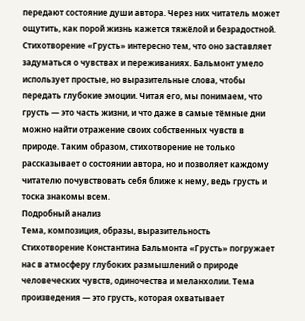передают состояние души автора. Через них читатель может ощутить, как порой жизнь кажется тяжёлой и безрадостной.
Стихотворение «Грусть» интересно тем, что оно заставляет задуматься о чувствах и переживаниях. Бальмонт умело использует простые, но выразительные слова, чтобы передать глубокие эмоции. Читая его, мы понимаем, что грусть — это часть жизни, и что даже в самые тёмные дни можно найти отражение своих собственных чувств в природе. Таким образом, стихотворение не только рассказывает о состоянии автора, но и позволяет каждому читателю почувствовать себя ближе к нему, ведь грусть и тоска знакомы всем.
Подробный анализ
Тема, композиция, образы, выразительность
Стихотворение Константина Бальмонта «Грусть» погружает нас в атмосферу глубоких размышлений о природе человеческих чувств, одиночества и меланхолии. Тема произведения — это грусть, которая охватывает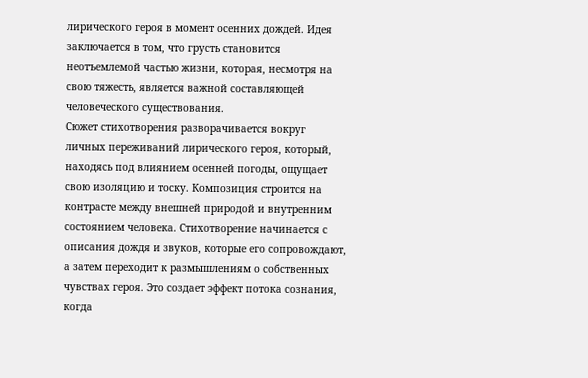лирического героя в момент осенних дождей. Идея заключается в том, что грусть становится неотъемлемой частью жизни, которая, несмотря на свою тяжесть, является важной составляющей человеческого существования.
Сюжет стихотворения разворачивается вокруг личных переживаний лирического героя, который, находясь под влиянием осенней погоды, ощущает свою изоляцию и тоску. Композиция строится на контрасте между внешней природой и внутренним состоянием человека. Стихотворение начинается с описания дождя и звуков, которые его сопровождают, а затем переходит к размышлениям о собственных чувствах героя. Это создает эффект потока сознания, когда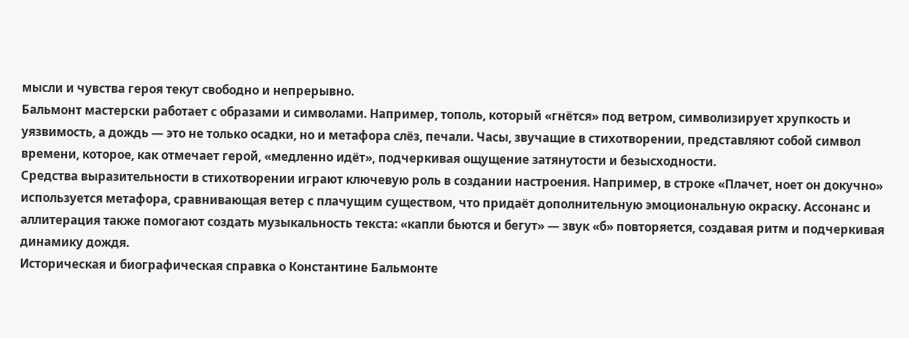мысли и чувства героя текут свободно и непрерывно.
Бальмонт мастерски работает с образами и символами. Например, тополь, который «гнётся» под ветром, символизирует хрупкость и уязвимость, а дождь — это не только осадки, но и метафора слёз, печали. Часы, звучащие в стихотворении, представляют собой символ времени, которое, как отмечает герой, «медленно идёт», подчеркивая ощущение затянутости и безысходности.
Средства выразительности в стихотворении играют ключевую роль в создании настроения. Например, в строке «Плачет, ноет он докучно» используется метафора, сравнивающая ветер с плачущим существом, что придаёт дополнительную эмоциональную окраску. Ассонанс и аллитерация также помогают создать музыкальность текста: «капли бьются и бегут» — звук «б» повторяется, создавая ритм и подчеркивая динамику дождя.
Историческая и биографическая справка о Константине Бальмонте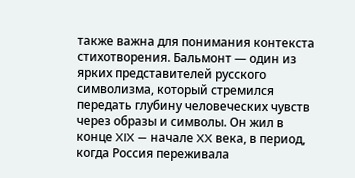также важна для понимания контекста стихотворения. Бальмонт — один из ярких представителей русского символизма, который стремился передать глубину человеческих чувств через образы и символы. Он жил в конце XIX — начале XX века, в период, когда Россия переживала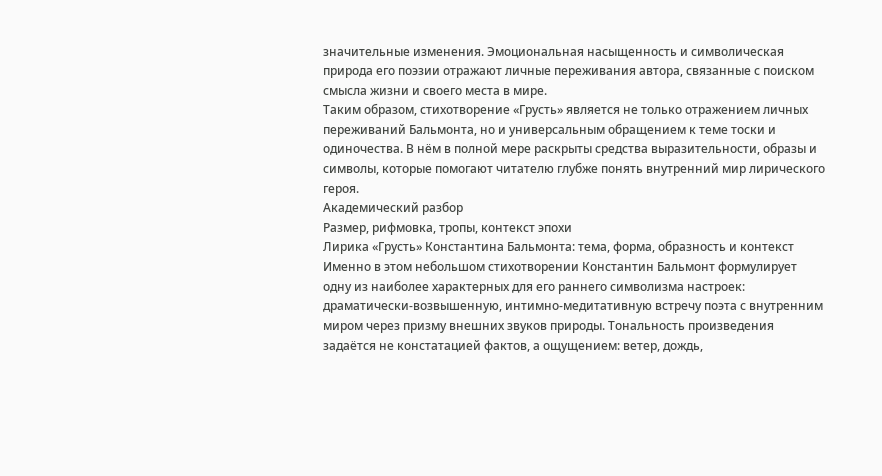значительные изменения. Эмоциональная насыщенность и символическая природа его поэзии отражают личные переживания автора, связанные с поиском смысла жизни и своего места в мире.
Таким образом, стихотворение «Грусть» является не только отражением личных переживаний Бальмонта, но и универсальным обращением к теме тоски и одиночества. В нём в полной мере раскрыты средства выразительности, образы и символы, которые помогают читателю глубже понять внутренний мир лирического героя.
Академический разбор
Размер, рифмовка, тропы, контекст эпохи
Лирика «Грусть» Константина Бальмонта: тема, форма, образность и контекст
Именно в этом небольшом стихотворении Константин Бальмонт формулирует одну из наиболее характерных для его раннего символизма настроек: драматически-возвышенную, интимно-медитативную встречу поэта с внутренним миром через призму внешних звуков природы. Тональность произведения задаётся не констатацией фактов, а ощущением: ветер, дождь,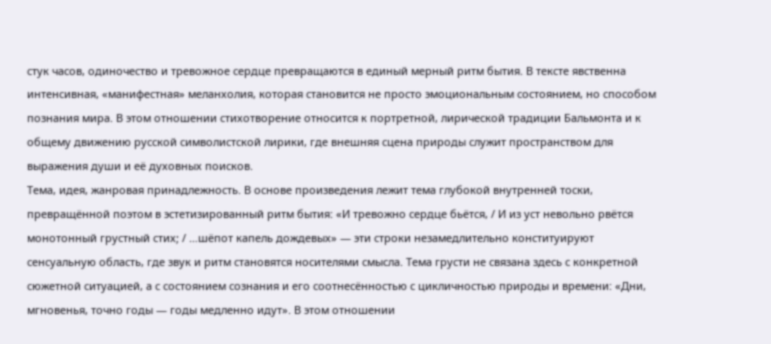стук часов, одиночество и тревожное сердце превращаются в единый мерный ритм бытия. В тексте явственна интенсивная, «манифестная» меланхолия, которая становится не просто эмоциональным состоянием, но способом познания мира. В этом отношении стихотворение относится к портретной, лирической традиции Бальмонта и к общему движению русской символистской лирики, где внешняя сцена природы служит пространством для выражения души и её духовных поисков.
Тема, идея, жанровая принадлежность. В основе произведения лежит тема глубокой внутренней тоски, превращённой поэтом в эстетизированный ритм бытия: «И тревожно сердце бьётся, / И из уст невольно рвётся монотонный грустный стих; / …шёпот капель дождевых» — эти строки незамедлительно конституируют сенсуальную область, где звук и ритм становятся носителями смысла. Тема грусти не связана здесь с конкретной сюжетной ситуацией, а с состоянием сознания и его соотнесённостью с цикличностью природы и времени: «Дни, мгновенья, точно годы — годы медленно идут». В этом отношении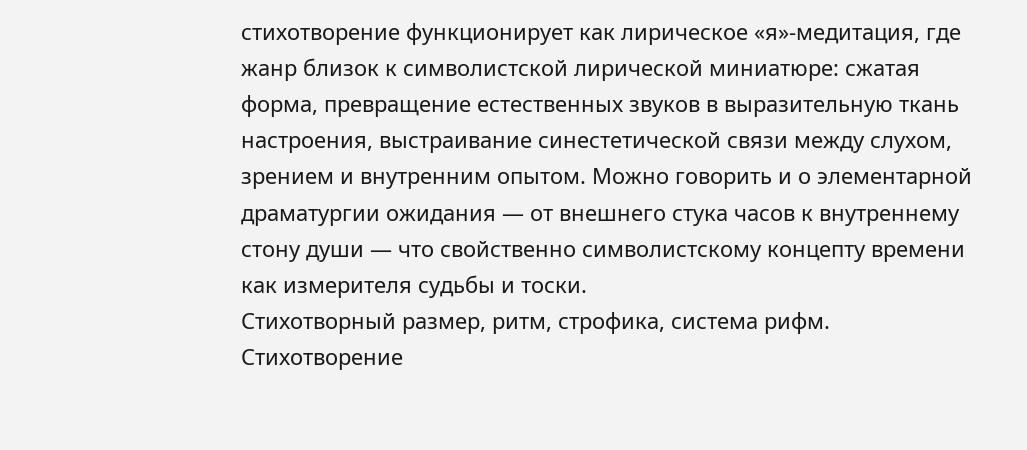стихотворение функционирует как лирическое «я»-медитация, где жанр близок к символистской лирической миниатюре: сжатая форма, превращение естественных звуков в выразительную ткань настроения, выстраивание синестетической связи между слухом, зрением и внутренним опытом. Можно говорить и о элементарной драматургии ожидания — от внешнего стука часов к внутреннему стону души — что свойственно символистскому концепту времени как измерителя судьбы и тоски.
Стихотворный размер, ритм, строфика, система рифм. Стихотворение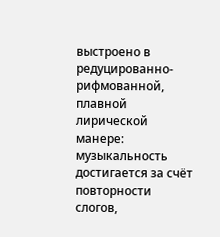выстроено в редуцированно-рифмованной, плавной лирической манере: музыкальность достигается за счёт повторности слогов,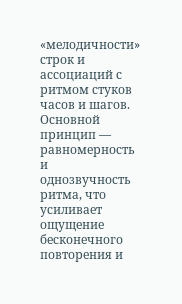«мелодичности» строк и ассоциаций с ритмом стуков часов и шагов. Основной принцип — равномерность и однозвучность ритма, что усиливает ощущение бесконечного повторения и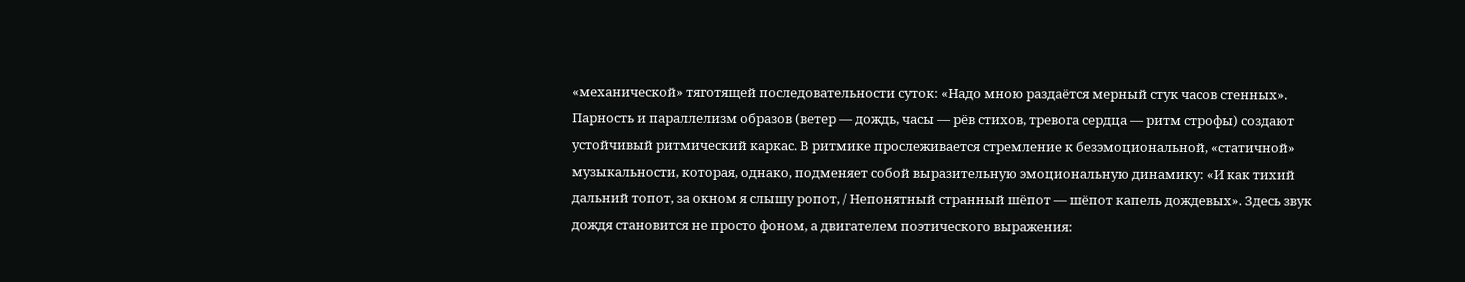«механической» тяготящей последовательности суток: «Надо мною раздаётся мерный стук часов стенных». Парность и параллелизм образов (ветер — дождь, часы — рёв стихов, тревога сердца — ритм строфы) создают устойчивый ритмический каркас. В ритмике прослеживается стремление к безэмоциональной, «статичной» музыкальности, которая, однако, подменяет собой выразительную эмоциональную динамику: «И как тихий дальний топот, за окном я слышу ропот, / Непонятный странный шёпот — шёпот капель дождевых». Здесь звук дождя становится не просто фоном, а двигателем поэтического выражения: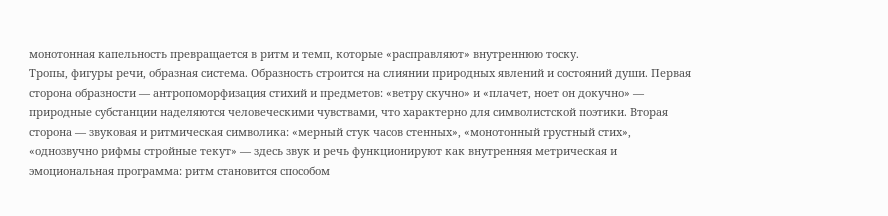монотонная капельность превращается в ритм и темп, которые «расправляют» внутреннюю тоску.
Тропы, фигуры речи, образная система. Образность строится на слиянии природных явлений и состояний души. Первая сторона образности — антропоморфизация стихий и предметов: «ветру скучно» и «плачет, ноет он докучно» — природные субстанции наделяются человеческими чувствами, что характерно для символистской поэтики. Вторая сторона — звуковая и ритмическая символика: «мерный стук часов стенных», «монотонный грустный стих», «однозвучно рифмы стройные текут» — здесь звук и речь функционируют как внутренняя метрическая и эмоциональная программа: ритм становится способом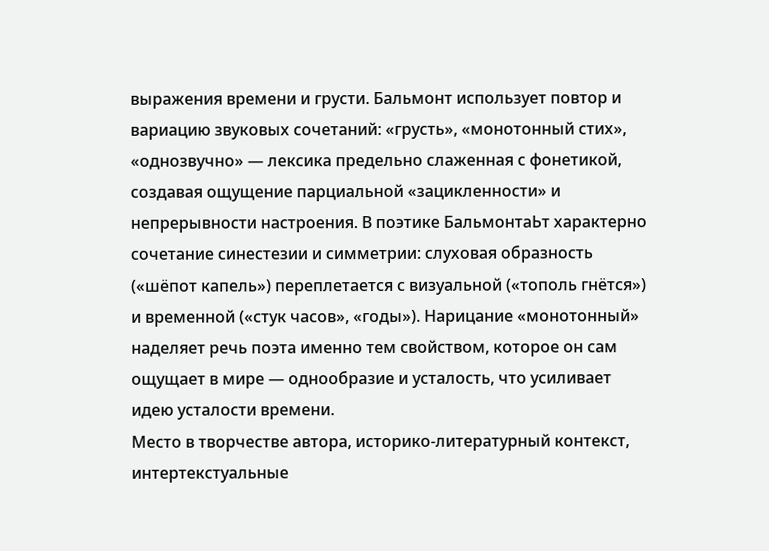выражения времени и грусти. Бальмонт использует повтор и вариацию звуковых сочетаний: «грусть», «монотонный стих», «однозвучно» — лексика предельно слаженная с фонетикой, создавая ощущение парциальной «зацикленности» и непрерывности настроения. В поэтике БальмонтаЬт характерно сочетание синестезии и симметрии: слуховая образность («шёпот капель») переплетается с визуальной («тополь гнётся») и временной («стук часов», «годы»). Нарицание «монотонный» наделяет речь поэта именно тем свойством, которое он сам ощущает в мире — однообразие и усталость, что усиливает идею усталости времени.
Место в творчестве автора, историко-литературный контекст, интертекстуальные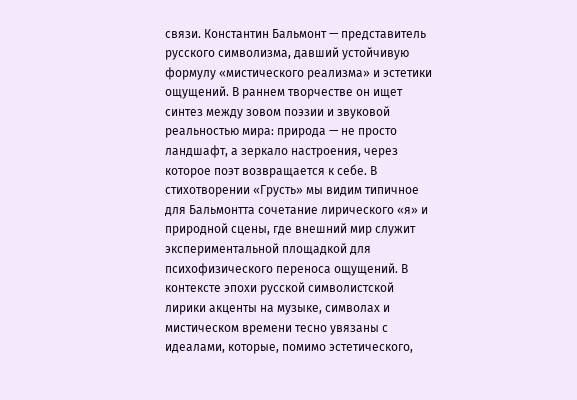связи. Константин Бальмонт — представитель русского символизма, давший устойчивую формулу «мистического реализма» и эстетики ощущений. В раннем творчестве он ищет синтез между зовом поэзии и звуковой реальностью мира: природа — не просто ландшафт, а зеркало настроения, через которое поэт возвращается к себе. В стихотворении «Грусть» мы видим типичное для Бальмонтта сочетание лирического «я» и природной сцены, где внешний мир служит экспериментальной площадкой для психофизического переноса ощущений. В контексте эпохи русской символистской лирики акценты на музыке, символах и мистическом времени тесно увязаны с идеалами, которые, помимо эстетического,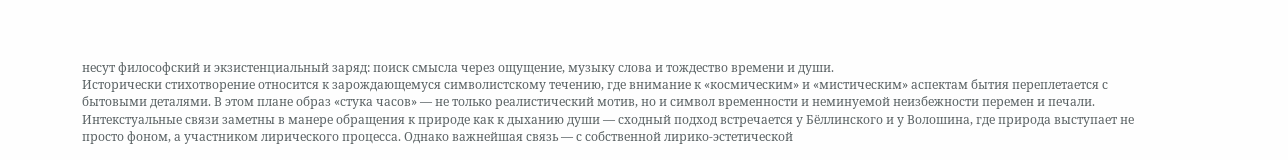несут философский и экзистенциальный заряд: поиск смысла через ощущение, музыку слова и тождество времени и души.
Исторически стихотворение относится к зарождающемуся символистскому течению, где внимание к «космическим» и «мистическим» аспектам бытия переплетается с бытовыми деталями. В этом плане образ «стука часов» — не только реалистический мотив, но и символ временности и неминуемой неизбежности перемен и печали. Интекстуальные связи заметны в манере обращения к природе как к дыханию души — сходный подход встречается у Бёллинского и у Волошина, где природа выступает не просто фоном, а участником лирического процесса. Однако важнейшая связь — с собственной лирико-эстетической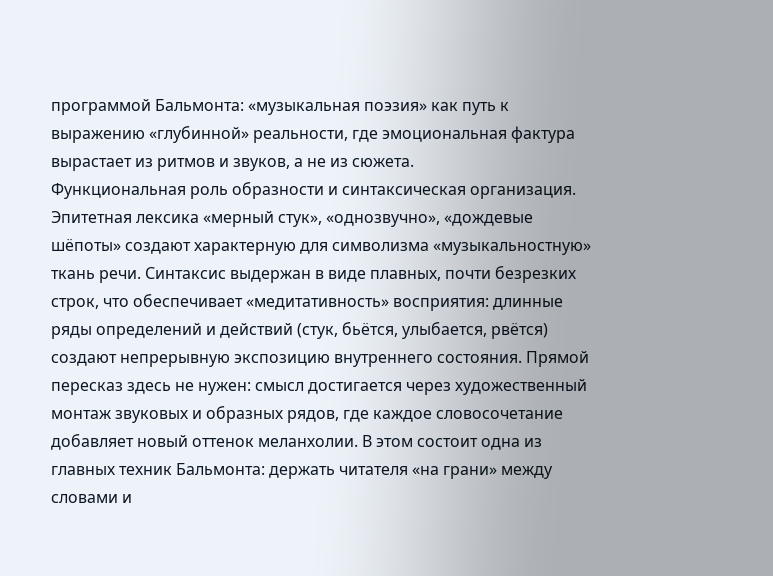программой Бальмонта: «музыкальная поэзия» как путь к выражению «глубинной» реальности, где эмоциональная фактура вырастает из ритмов и звуков, а не из сюжета.
Функциональная роль образности и синтаксическая организация. Эпитетная лексика «мерный стук», «однозвучно», «дождевые шёпоты» создают характерную для символизма «музыкальностную» ткань речи. Синтаксис выдержан в виде плавных, почти безрезких строк, что обеспечивает «медитативность» восприятия: длинные ряды определений и действий (стук, бьётся, улыбается, рвётся) создают непрерывную экспозицию внутреннего состояния. Прямой пересказ здесь не нужен: смысл достигается через художественный монтаж звуковых и образных рядов, где каждое словосочетание добавляет новый оттенок меланхолии. В этом состоит одна из главных техник Бальмонта: держать читателя «на грани» между словами и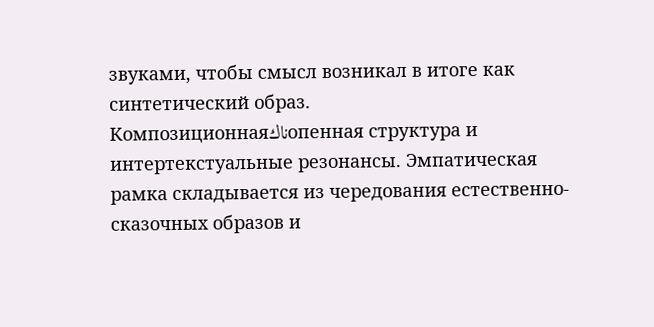звуками, чтобы смысл возникал в итоге как синтетический образ.
Композиционнаяناكопенная структура и интертекстуальные резонансы. Эмпатическая рамка складывается из чередования естественно-сказочных образов и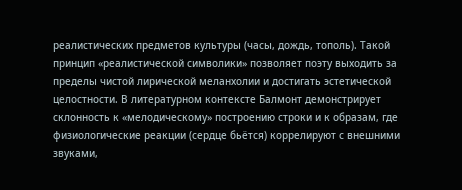реалистических предметов культуры (часы, дождь, тополь). Такой принцип «реалистической символики» позволяет поэту выходить за пределы чистой лирической меланхолии и достигать эстетической целостности. В литературном контексте Балмонт демонстрирует склонность к «мелодическому» построению строки и к образам, где физиологические реакции (сердце бьётся) коррелируют с внешними звуками,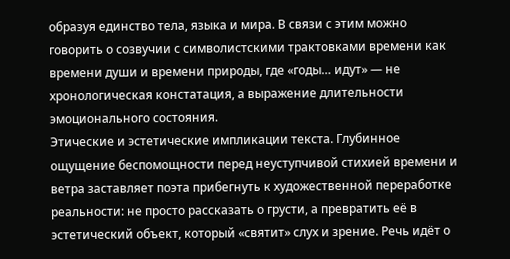образуя единство тела, языка и мира. В связи с этим можно говорить о созвучии с символистскими трактовками времени как времени души и времени природы, где «годы… идут» — не хронологическая констатация, а выражение длительности эмоционального состояния.
Этические и эстетические импликации текста. Глубинное ощущение беспомощности перед неуступчивой стихией времени и ветра заставляет поэта прибегнуть к художественной переработке реальности: не просто рассказать о грусти, а превратить её в эстетический объект, который «святит» слух и зрение. Речь идёт о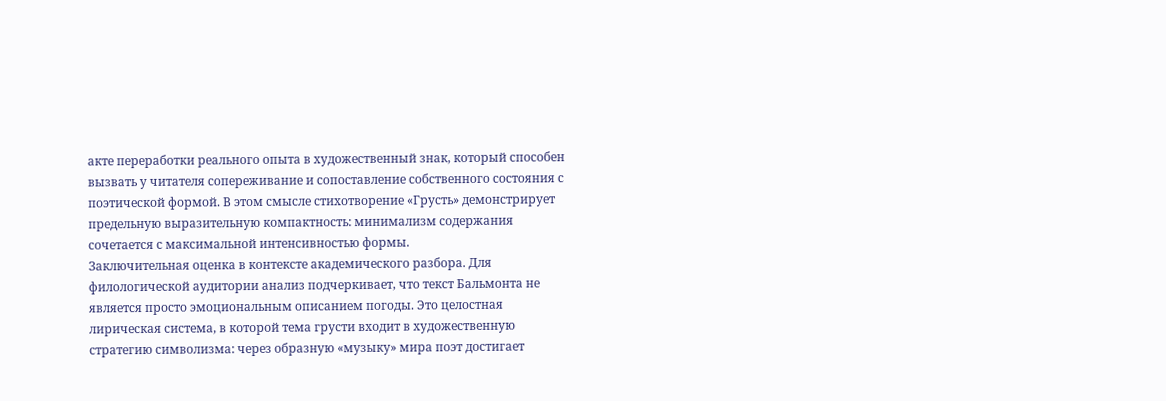акте переработки реального опыта в художественный знак, который способен вызвать у читателя сопереживание и сопоставление собственного состояния с поэтической формой. В этом смысле стихотворение «Грусть» демонстрирует предельную выразительную компактность: минимализм содержания сочетается с максимальной интенсивностью формы.
Заключительная оценка в контексте академического разбора. Для филологической аудитории анализ подчеркивает, что текст Бальмонта не является просто эмоциональным описанием погоды. Это целостная лирическая система, в которой тема грусти входит в художественную стратегию символизма: через образную «музыку» мира поэт достигает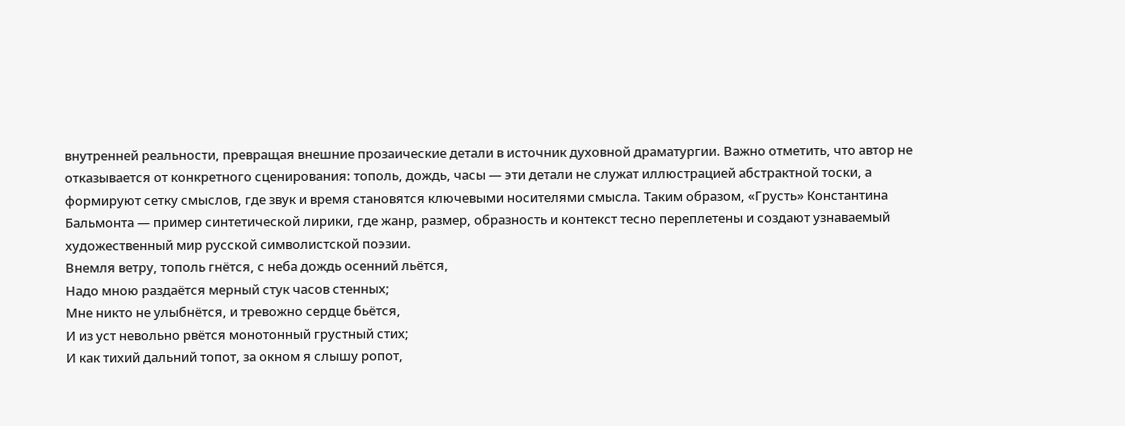внутренней реальности, превращая внешние прозаические детали в источник духовной драматургии. Важно отметить, что автор не отказывается от конкретного сценирования: тополь, дождь, часы — эти детали не служат иллюстрацией абстрактной тоски, а формируют сетку смыслов, где звук и время становятся ключевыми носителями смысла. Таким образом, «Грусть» Константина Бальмонта — пример синтетической лирики, где жанр, размер, образность и контекст тесно переплетены и создают узнаваемый художественный мир русской символистской поэзии.
Внемля ветру, тополь гнётся, с неба дождь осенний льётся,
Надо мною раздаётся мерный стук часов стенных;
Мне никто не улыбнётся, и тревожно сердце бьётся,
И из уст невольно рвётся монотонный грустный стих;
И как тихий дальний топот, за окном я слышу ропот,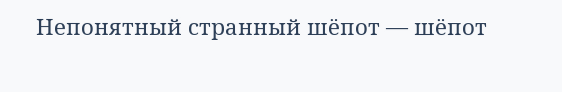Непонятный странный шёпот — шёпот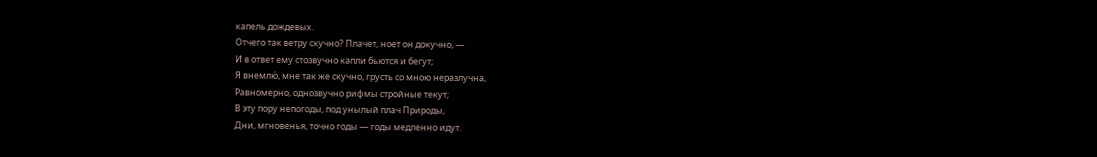капель дождевых.
Отчего так ветру скучно? Плачет, ноет он докучно, —
И в ответ ему стозвучно капли бьются и бегут;
Я внемлю́, мне так же скучно, грусть со мною неразлучна,
Равномерно, однозвучно рифмы стройные текут;
В эту пору непогоды, под унылый плач Природы,
Дни, мгновенья, точно годы — годы медленно идут.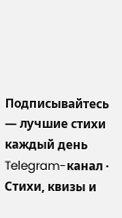Подписывайтесь — лучшие стихи каждый день
Telegram-канал · Стихи, квизы и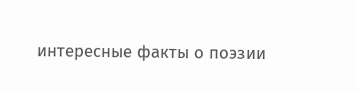интересные факты о поэзии